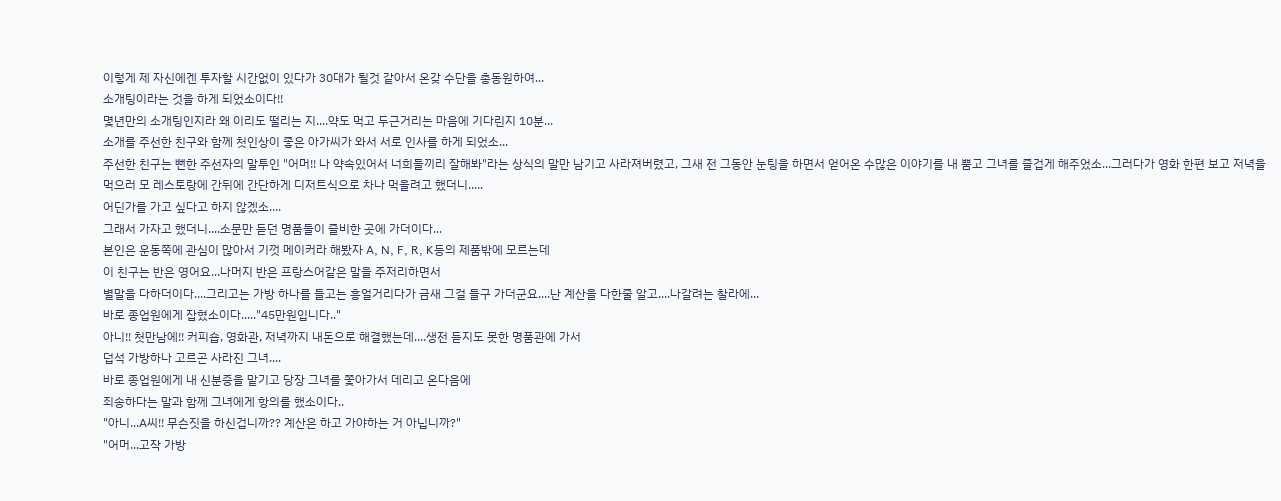이렇게 제 자신에겐 투자할 시간없이 있다가 30대가 될것 같아서 온갖 수단을 총동원하여...
소개팅이라는 것을 하게 되었소이다!!
몇년만의 소개팅인지라 왜 이리도 떨리는 지....약도 먹고 두근거리는 마음에 기다린지 10분...
소개를 주선한 친구와 함께 첫인상이 좋은 아가씨가 와서 서로 인사를 하게 되었소...
주선한 친구는 뻔한 주선자의 말투인 "어머!! 나 약속있어서 너희들끼리 잘해봐"라는 상식의 말만 남기고 사라져버렸고, 그새 전 그동안 눈팅을 하면서 얻어온 수많은 이야기를 내 뿜고 그녀를 즐겁게 해주었소...그러다가 영화 한편 보고 저녁을 먹으러 모 레스토랑에 간뒤에 간단하게 디저트식으로 차나 먹을려고 했더니.....
어딘가를 가고 싶다고 하지 않겠소....
그래서 가자고 했더니....소문만 듣던 명품들이 즐비한 곳에 가더이다...
본인은 운동쪽에 관심이 많아서 기껏 메이커라 해봤자 A, N, F, R, K등의 제품밖에 모르는데
이 친구는 반은 영어요...나머지 반은 프랑스어같은 말을 주저리하면서
별말을 다하더이다....그리고는 가방 하나를 들고는 흥얼거리다가 금새 그걸 들구 가더군요....난 계산을 다한줄 알고....나갈려는 찰라에...
바로 종업원에게 잡혔소이다....."45만원입니다.."
아니!! 첫만남에!! 커피숍, 영화관, 저녁까지 내돈으로 해결했는데....생전 듣지도 못한 명품관에 가서
덥석 가방하나 고르곤 사라진 그녀....
바로 종업원에게 내 신분증을 맡기고 당장 그녀를 쫓아가서 데리고 온다음에
죄송하다는 말과 함께 그녀에게 항의를 했소이다..
"아니...A씨!! 무슨짓을 하신겁니까?? 계산은 하고 가야하는 거 아닙니까?"
"어머...고작 가방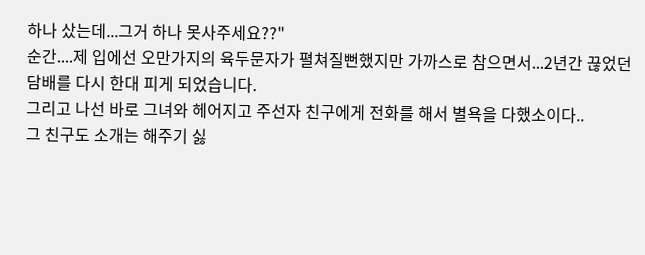하나 샀는데...그거 하나 못사주세요??"
순간....제 입에선 오만가지의 육두문자가 펼쳐질뻔했지만 가까스로 참으면서...2년간 끊었던 담배를 다시 한대 피게 되었습니다.
그리고 나선 바로 그녀와 헤어지고 주선자 친구에게 전화를 해서 별욕을 다했소이다..
그 친구도 소개는 해주기 싫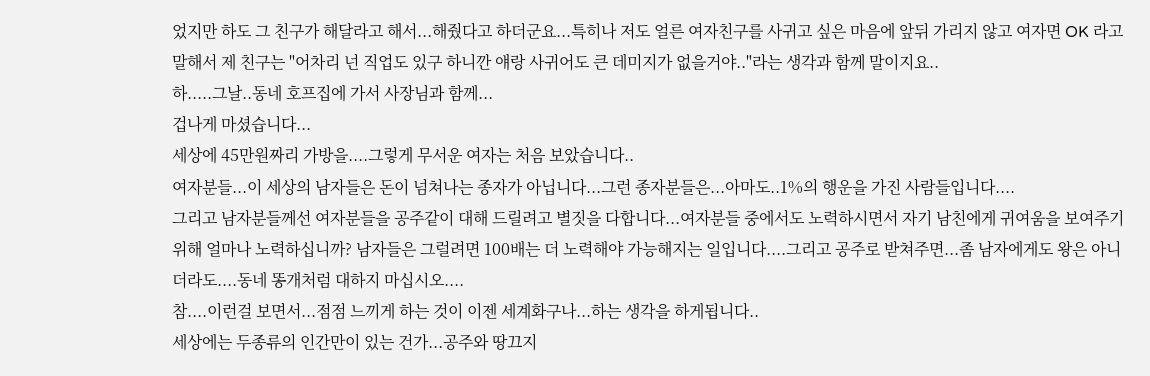었지만 하도 그 친구가 해달라고 해서...해줬다고 하더군요...특히나 저도 얼른 여자친구를 사귀고 싶은 마음에 앞뒤 가리지 않고 여자면 OK 라고 말해서 제 친구는 "어차리 넌 직업도 있구 하니깐 얘랑 사귀어도 큰 데미지가 없을거야.."라는 생각과 함께 말이지요..
하.....그날..동네 호프집에 가서 사장님과 함께...
겁나게 마셨습니다...
세상에 45만원짜리 가방을....그렇게 무서운 여자는 처음 보았습니다..
여자분들...이 세상의 남자들은 돈이 넘쳐나는 종자가 아닙니다...그런 종자분들은...아마도..1%의 행운을 가진 사람들입니다....
그리고 남자분들께선 여자분들을 공주같이 대해 드릴려고 별짓을 다합니다...여자분들 중에서도 노력하시면서 자기 남친에게 귀여움을 보여주기 위해 얼마나 노력하십니까? 남자들은 그럴려면 100배는 더 노력해야 가능해지는 일입니다....그리고 공주로 받쳐주면...좀 남자에게도 왕은 아니더라도....동네 똥개처럼 대하지 마십시오....
참....이런걸 보면서...점점 느끼게 하는 것이 이젠 세계화구나...하는 생각을 하게됩니다..
세상에는 두종류의 인간만이 있는 건가...공주와 땅끄지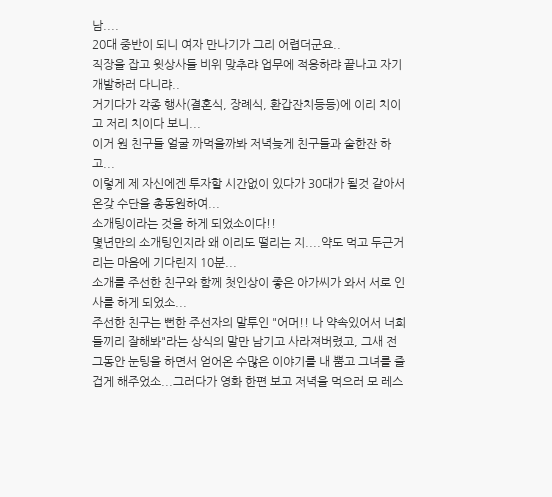남....
20대 중반이 되니 여자 만나기가 그리 어렵더군요..
직장을 잡고 윗상사들 비위 맞추랴 업무에 적응하랴 끝나고 자기개발하러 다니랴..
거기다가 각종 행사(결혼식, 장례식, 환갑잔치등등)에 이리 치이고 저리 치이다 보니...
이거 원 친구들 얼굴 까먹을까봐 저녁늦게 친구들과 술한잔 하고...
이렇게 제 자신에겐 투자할 시간없이 있다가 30대가 될것 같아서 온갖 수단을 총동원하여...
소개팅이라는 것을 하게 되었소이다!!
몇년만의 소개팅인지라 왜 이리도 떨리는 지....약도 먹고 두근거리는 마음에 기다린지 10분...
소개를 주선한 친구와 함께 첫인상이 좋은 아가씨가 와서 서로 인사를 하게 되었소...
주선한 친구는 뻔한 주선자의 말투인 "어머!! 나 약속있어서 너희들끼리 잘해봐"라는 상식의 말만 남기고 사라져버렸고, 그새 전 그동안 눈팅을 하면서 얻어온 수많은 이야기를 내 뿜고 그녀를 즐겁게 해주었소...그러다가 영화 한편 보고 저녁을 먹으러 모 레스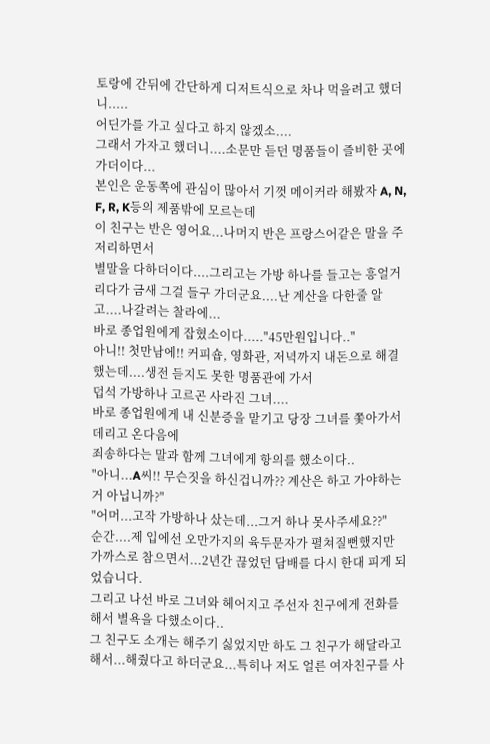토랑에 간뒤에 간단하게 디저트식으로 차나 먹을려고 했더니.....
어딘가를 가고 싶다고 하지 않겠소....
그래서 가자고 했더니....소문만 듣던 명품들이 즐비한 곳에 가더이다...
본인은 운동쪽에 관심이 많아서 기껏 메이커라 해봤자 A, N, F, R, K등의 제품밖에 모르는데
이 친구는 반은 영어요...나머지 반은 프랑스어같은 말을 주저리하면서
별말을 다하더이다....그리고는 가방 하나를 들고는 흥얼거리다가 금새 그걸 들구 가더군요....난 계산을 다한줄 알고....나갈려는 찰라에...
바로 종업원에게 잡혔소이다....."45만원입니다.."
아니!! 첫만남에!! 커피숍, 영화관, 저녁까지 내돈으로 해결했는데....생전 듣지도 못한 명품관에 가서
덥석 가방하나 고르곤 사라진 그녀....
바로 종업원에게 내 신분증을 맡기고 당장 그녀를 쫓아가서 데리고 온다음에
죄송하다는 말과 함께 그녀에게 항의를 했소이다..
"아니...A씨!! 무슨짓을 하신겁니까?? 계산은 하고 가야하는 거 아닙니까?"
"어머...고작 가방하나 샀는데...그거 하나 못사주세요??"
순간....제 입에선 오만가지의 육두문자가 펼쳐질뻔했지만 가까스로 참으면서...2년간 끊었던 담배를 다시 한대 피게 되었습니다.
그리고 나선 바로 그녀와 헤어지고 주선자 친구에게 전화를 해서 별욕을 다했소이다..
그 친구도 소개는 해주기 싫었지만 하도 그 친구가 해달라고 해서...해줬다고 하더군요...특히나 저도 얼른 여자친구를 사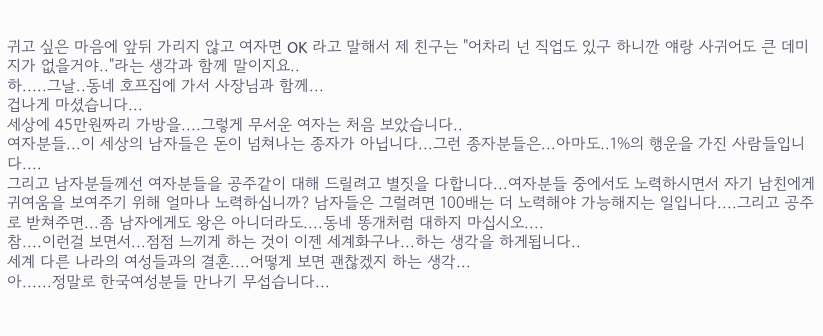귀고 싶은 마음에 앞뒤 가리지 않고 여자면 OK 라고 말해서 제 친구는 "어차리 넌 직업도 있구 하니깐 얘랑 사귀어도 큰 데미지가 없을거야.."라는 생각과 함께 말이지요..
하.....그날..동네 호프집에 가서 사장님과 함께...
겁나게 마셨습니다...
세상에 45만원짜리 가방을....그렇게 무서운 여자는 처음 보았습니다..
여자분들...이 세상의 남자들은 돈이 넘쳐나는 종자가 아닙니다...그런 종자분들은...아마도..1%의 행운을 가진 사람들입니다....
그리고 남자분들께선 여자분들을 공주같이 대해 드릴려고 별짓을 다합니다...여자분들 중에서도 노력하시면서 자기 남친에게 귀여움을 보여주기 위해 얼마나 노력하십니까? 남자들은 그럴려면 100배는 더 노력해야 가능해지는 일입니다....그리고 공주로 받쳐주면...좀 남자에게도 왕은 아니더라도....동네 똥개처럼 대하지 마십시오....
참....이런걸 보면서...점점 느끼게 하는 것이 이젠 세계화구나...하는 생각을 하게됩니다..
세계 다른 나라의 여성들과의 결혼....어떻게 보면 괜찮겠지 하는 생각...
아......정말로 한국여성분들 만나기 무섭습니다...